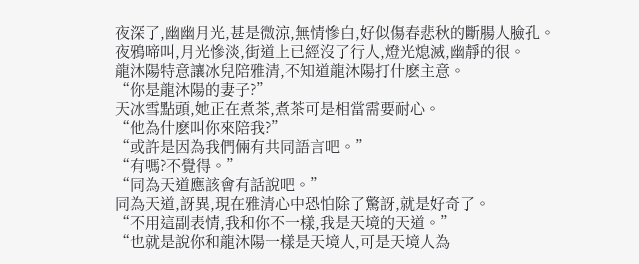夜深了,幽幽月光,甚是微涼,無情慘白,好似傷春悲秋的斷腸人臉孔。
夜鴉啼叫,月光慘淡,街道上已經沒了行人,燈光熄滅,幽靜的很。
龍沐陽特意讓冰兒陪雅清,不知道龍沐陽打什麽主意。
“你是龍沐陽的妻子?”
天冰雪點頭,她正在煮茶,煮茶可是相當需要耐心。
“他為什麽叫你來陪我?”
“或許是因為我們倆有共同語言吧。”
“有嗎?不覺得。”
“同為天道應該會有話說吧。”
同為天道,訝異,現在雅清心中恐怕除了驚訝,就是好奇了。
“不用這副表情,我和你不一樣,我是天境的天道。”
“也就是說你和龍沐陽一樣是天境人,可是天境人為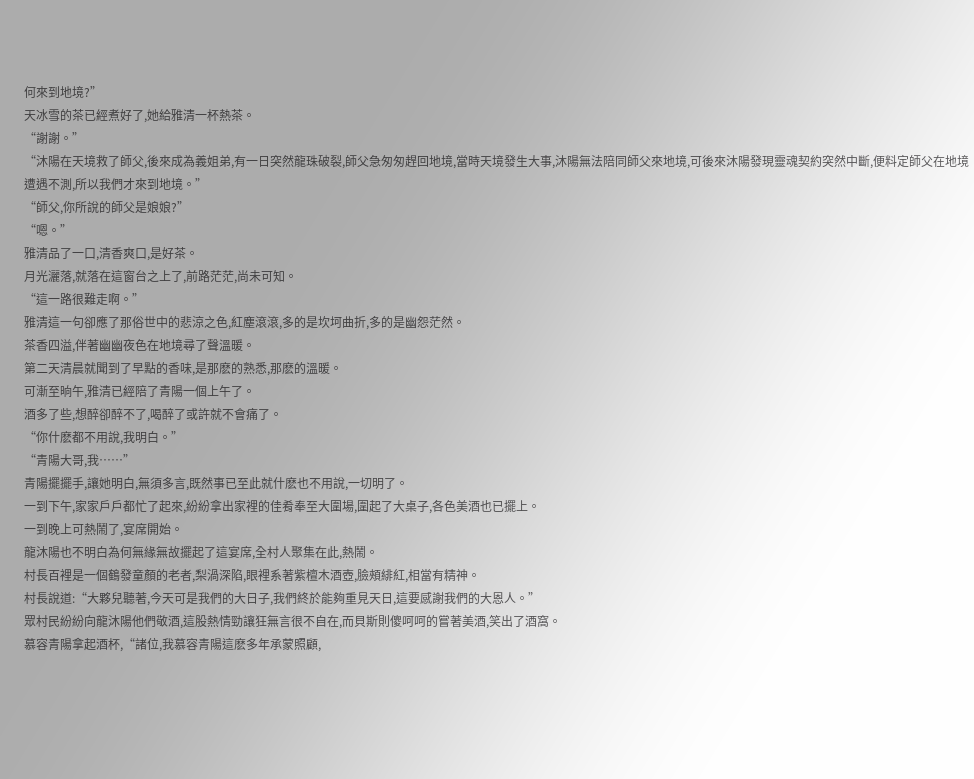何來到地境?”
天冰雪的茶已經煮好了,她給雅清一杯熱茶。
“謝謝。”
“沐陽在天境救了師父,後來成為義姐弟,有一日突然龍珠破裂,師父急匆匆趕回地境,當時天境發生大事,沐陽無法陪同師父來地境,可後來沐陽發現靈魂契約突然中斷,便料定師父在地境遭遇不測,所以我們才來到地境。”
“師父,你所說的師父是娘娘?”
“嗯。”
雅清品了一口,清香爽口,是好茶。
月光灑落,就落在這窗台之上了,前路茫茫,尚未可知。
“這一路很難走啊。”
雅清這一句卻應了那俗世中的悲涼之色,紅塵滾滾,多的是坎坷曲折,多的是幽怨茫然。
茶香四溢,伴著幽幽夜色在地境尋了聲溫暖。
第二天清晨就聞到了早點的香味,是那麽的熟悉,那麽的溫暖。
可漸至晌午,雅清已經陪了青陽一個上午了。
酒多了些,想醉卻醉不了,喝醉了或許就不會痛了。
“你什麽都不用說,我明白。”
“青陽大哥,我……”
青陽擺擺手,讓她明白,無須多言,既然事已至此就什麽也不用說,一切明了。
一到下午,家家戶戶都忙了起來,紛紛拿出家裡的佳肴奉至大圍場,圍起了大桌子,各色美酒也已擺上。
一到晚上可熱鬧了,宴席開始。
龍沐陽也不明白為何無緣無故擺起了這宴席,全村人聚集在此,熱鬧。
村長百裡是一個鶴發童顏的老者,梨渦深陷,眼裡系著紫檀木酒壺,臉頰緋紅,相當有精神。
村長說道:“大夥兒聽著,今天可是我們的大日子,我們終於能夠重見天日,這要感謝我們的大恩人。”
眾村民紛紛向龍沐陽他們敬酒,這股熱情勁讓狂無言很不自在,而貝斯則傻呵呵的嘗著美酒,笑出了酒窩。
慕容青陽拿起酒杯,“諸位,我慕容青陽這麽多年承蒙照顧,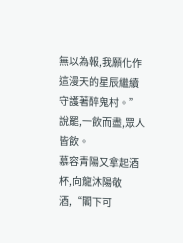無以為報,我願化作這漫天的星辰繼續守護著醉鬼村。”
說罷,一飲而盡,眾人皆飲。
慕容青陽又拿起酒杯,向龍沐陽敬酒,“閣下可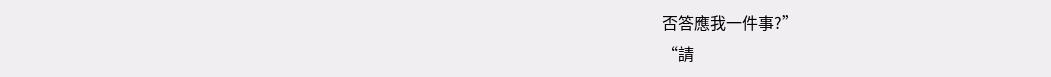否答應我一件事?”
“請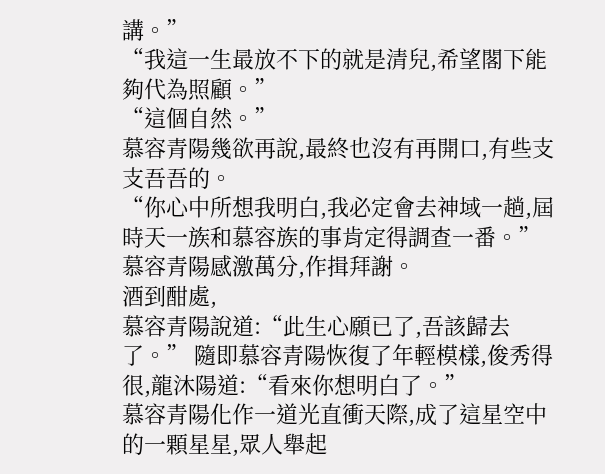講。”
“我這一生最放不下的就是清兒,希望閣下能夠代為照顧。”
“這個自然。”
慕容青陽幾欲再說,最終也沒有再開口,有些支支吾吾的。
“你心中所想我明白,我必定會去神域一趟,屆時天一族和慕容族的事肯定得調查一番。”
慕容青陽感激萬分,作揖拜謝。
酒到酣處,
慕容青陽說道:“此生心願已了,吾該歸去了。” 隨即慕容青陽恢復了年輕模樣,俊秀得很,龍沐陽道:“看來你想明白了。”
慕容青陽化作一道光直衝天際,成了這星空中的一顆星星,眾人舉起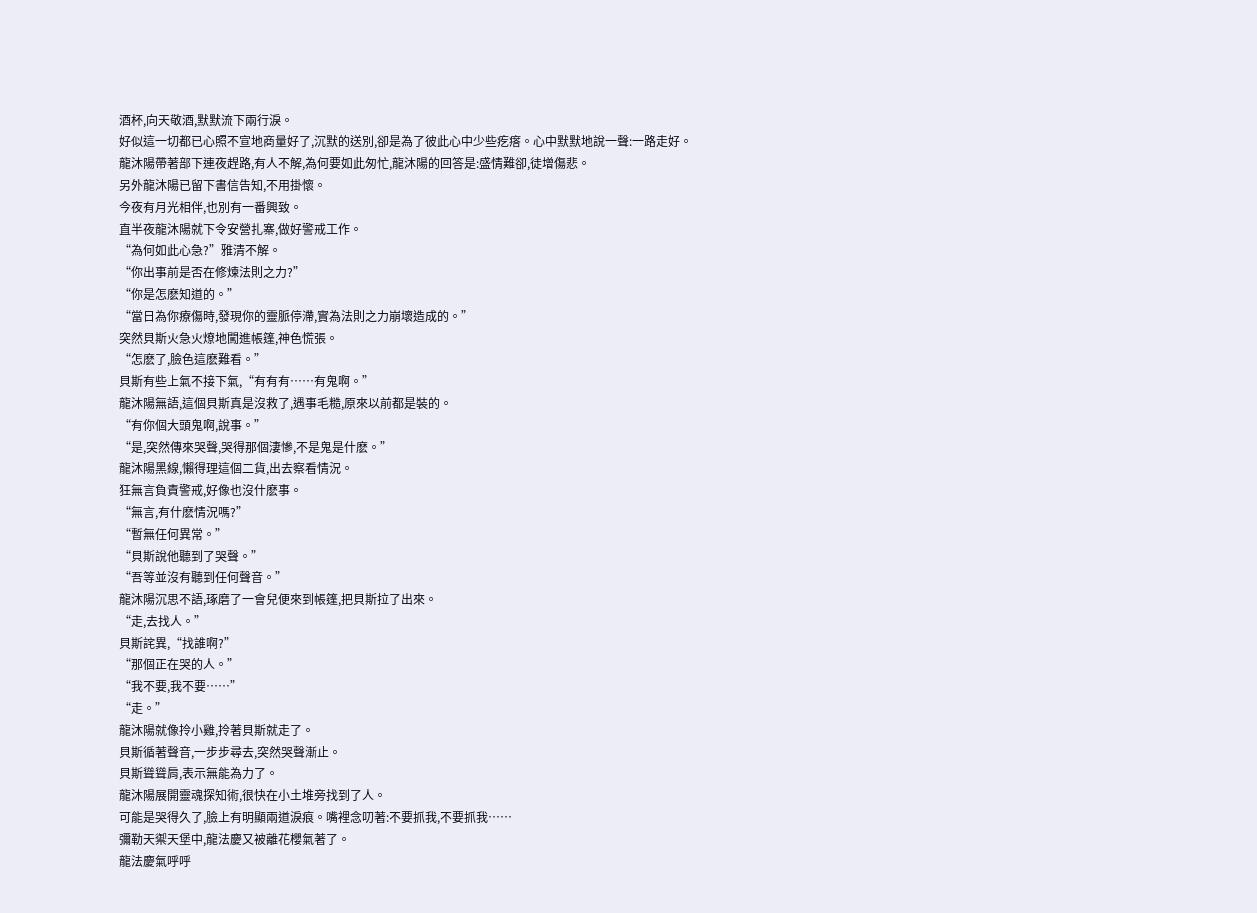酒杯,向天敬酒,默默流下兩行淚。
好似這一切都已心照不宣地商量好了,沉默的送別,卻是為了彼此心中少些疙瘩。心中默默地說一聲:一路走好。
龍沐陽帶著部下連夜趕路,有人不解,為何要如此匆忙,龍沐陽的回答是:盛情難卻,徒增傷悲。
另外龍沐陽已留下書信告知,不用掛懷。
今夜有月光相伴,也別有一番興致。
直半夜龍沐陽就下令安營扎寨,做好警戒工作。
“為何如此心急?”雅清不解。
“你出事前是否在修煉法則之力?”
“你是怎麽知道的。”
“當日為你療傷時,發現你的靈脈停滯,實為法則之力崩壞造成的。”
突然貝斯火急火燎地闖進帳篷,神色慌張。
“怎麽了,臉色這麽難看。”
貝斯有些上氣不接下氣,“有有有……有鬼啊。”
龍沐陽無語,這個貝斯真是沒救了,遇事毛糙,原來以前都是裝的。
“有你個大頭鬼啊,說事。”
“是,突然傳來哭聲,哭得那個淒慘,不是鬼是什麽。”
龍沐陽黑線,懶得理這個二貨,出去察看情況。
狂無言負責警戒,好像也沒什麽事。
“無言,有什麽情況嗎?”
“暫無任何異常。”
“貝斯說他聽到了哭聲。”
“吾等並沒有聽到任何聲音。”
龍沐陽沉思不語,琢磨了一會兒便來到帳篷,把貝斯拉了出來。
“走,去找人。”
貝斯詫異,“找誰啊?”
“那個正在哭的人。”
“我不要,我不要……”
“走。”
龍沐陽就像拎小雞,拎著貝斯就走了。
貝斯循著聲音,一步步尋去,突然哭聲漸止。
貝斯聳聳肩,表示無能為力了。
龍沐陽展開靈魂探知術,很快在小土堆旁找到了人。
可能是哭得久了,臉上有明顯兩道淚痕。嘴裡念叨著:不要抓我,不要抓我……
彌勒天禦天堡中,龍法慶又被離花櫻氣著了。
龍法慶氣呼呼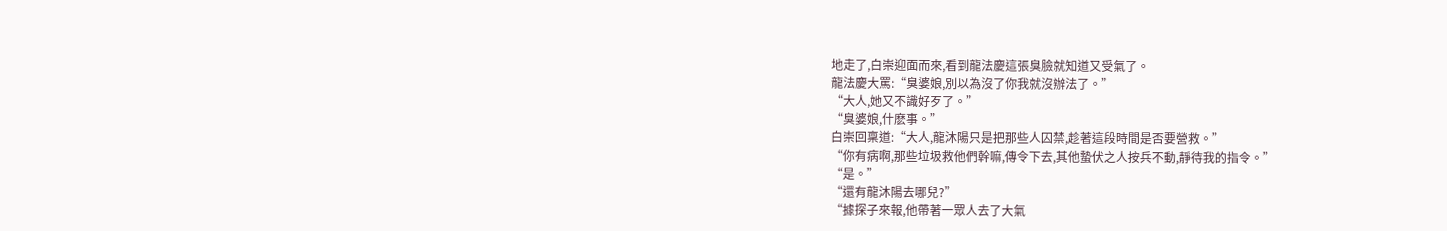地走了,白崇迎面而來,看到龍法慶這張臭臉就知道又受氣了。
龍法慶大罵:“臭婆娘,別以為沒了你我就沒辦法了。”
“大人,她又不識好歹了。”
“臭婆娘,什麽事。”
白崇回稟道:“大人,龍沐陽只是把那些人囚禁,趁著這段時間是否要營救。”
“你有病啊,那些垃圾救他們幹嘛,傳令下去,其他蟄伏之人按兵不動,靜待我的指令。”
“是。”
“還有龍沐陽去哪兒?”
“據探子來報,他帶著一眾人去了大氣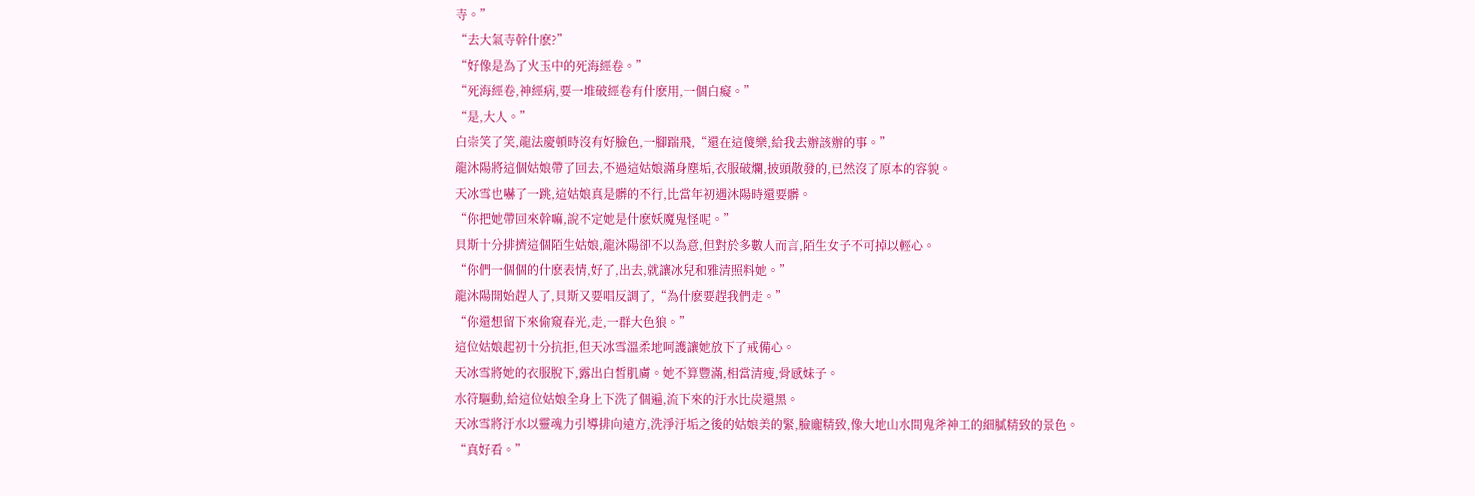寺。”
“去大氣寺幹什麽?”
“好像是為了火玉中的死海經卷。”
“死海經卷,神經病,要一堆破經卷有什麽用,一個白癡。”
“是,大人。”
白崇笑了笑,龍法慶頓時沒有好臉色,一腳踹飛,“還在這傻樂,給我去辦該辦的事。”
龍沐陽將這個姑娘帶了回去,不過這姑娘滿身塵垢,衣服破爛,披頭散發的,已然沒了原本的容貌。
天冰雪也嚇了一跳,這姑娘真是髒的不行,比當年初遇沐陽時還要髒。
“你把她帶回來幹嘛,說不定她是什麽妖魔鬼怪呢。”
貝斯十分排擠這個陌生姑娘,龍沐陽卻不以為意,但對於多數人而言,陌生女子不可掉以輕心。
“你們一個個的什麽表情,好了,出去,就讓冰兒和雅清照料她。”
龍沐陽開始趕人了,貝斯又要唱反調了,“為什麽要趕我們走。”
“你還想留下來偷窺春光,走,一群大色狼。”
這位姑娘起初十分抗拒,但天冰雪溫柔地呵護讓她放下了戒備心。
天冰雪將她的衣服脫下,露出白皙肌膚。她不算豐滿,相當清瘦,骨感妹子。
水符驅動,給這位姑娘全身上下洗了個遍,流下來的汙水比炭還黑。
天冰雪將汙水以靈魂力引導排向遠方,洗淨汙垢之後的姑娘美的緊,臉龐精致,像大地山水間鬼斧神工的細膩精致的景色。
“真好看。”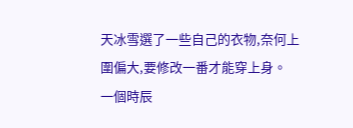天冰雪選了一些自己的衣物,奈何上圍偏大,要修改一番才能穿上身。
一個時辰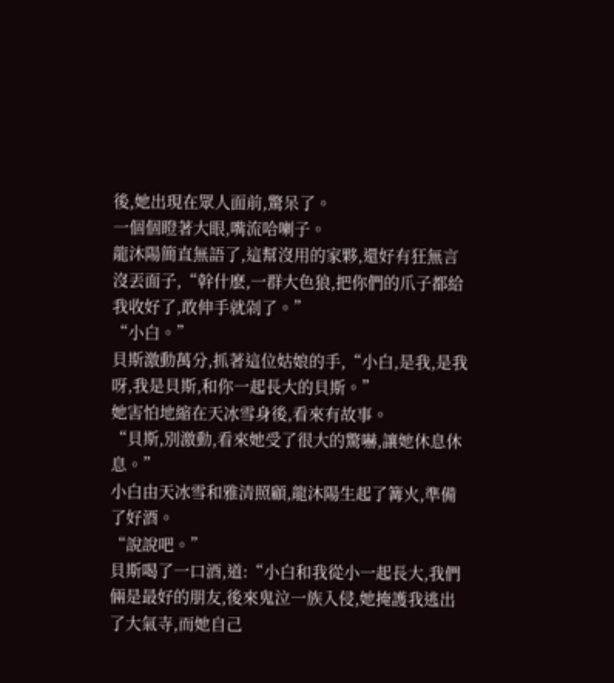後,她出現在眾人面前,驚呆了。
一個個瞪著大眼,嘴流哈喇子。
龍沐陽簡直無語了,這幫沒用的家夥,還好有狂無言沒丟面子,“幹什麽,一群大色狼,把你們的爪子都給我收好了,敢伸手就剁了。”
“小白。”
貝斯激動萬分,抓著這位姑娘的手,“小白,是我,是我呀,我是貝斯,和你一起長大的貝斯。”
她害怕地縮在天冰雪身後,看來有故事。
“貝斯,別激動,看來她受了很大的驚嚇,讓她休息休息。”
小白由天冰雪和雅清照顧,龍沐陽生起了篝火,準備了好酒。
“說說吧。”
貝斯喝了一口酒,道:“小白和我從小一起長大,我們倆是最好的朋友,後來鬼泣一族入侵,她掩護我逃出了大氣寺,而她自己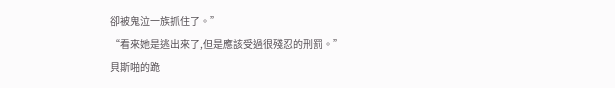卻被鬼泣一族抓住了。”
“看來她是逃出來了,但是應該受過很殘忍的刑罰。”
貝斯啪的跪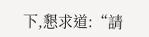下,懇求道:“請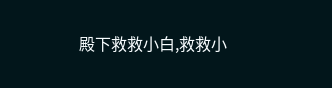殿下救救小白,救救小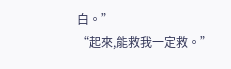白。”
“起來,能救我一定救。”